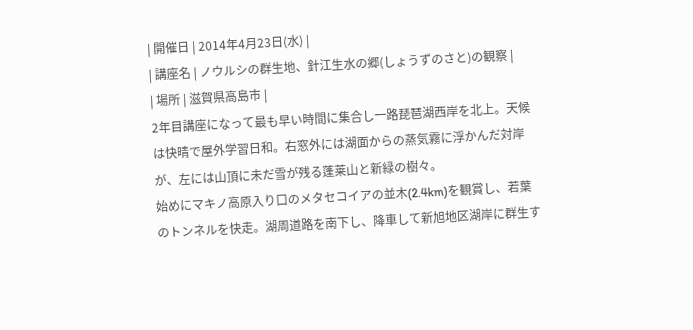| 開催日 | 2014年4月23日(水) |
| 講座名 | ノウルシの群生地、針江生水の郷(しょうずのさと)の観察 |
| 場所 | 滋賀県高島市 |
2年目講座になって最も早い時間に集合し一路琵琶湖西岸を北上。天候は快晴で屋外学習日和。右窓外には湖面からの蒸気霧に浮かんだ対岸が、左には山頂に未だ雪が残る蓬莱山と新緑の樹々。
始めにマキノ高原入り口のメタセコイアの並木(2.4km)を観賞し、若葉のトンネルを快走。湖周道路を南下し、降車して新旭地区湖岸に群生す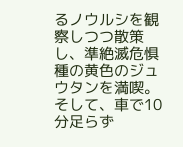るノウルシを観察しつつ散策し、準絶滅危惧種の黄色のジュウタンを満喫。
そして、車で10分足らず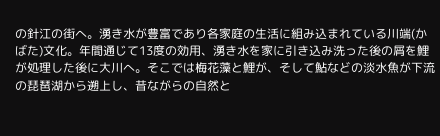の針江の街へ。湧き水が豊富であり各家庭の生活に組み込まれている川端(かばた)文化。年間通じて13度の効用、湧き水を家に引き込み洗った後の屑を鯉が処理した後に大川へ。そこでは梅花藻と鯉が、そして鮎などの淡水魚が下流の琵琶湖から遡上し、昔ながらの自然と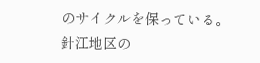のサイクルを保っている。
針江地区の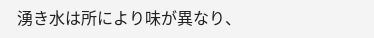湧き水は所により味が異なり、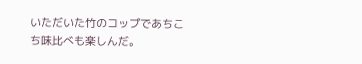いただいた竹のコップであちこち味比べも楽しんだ。